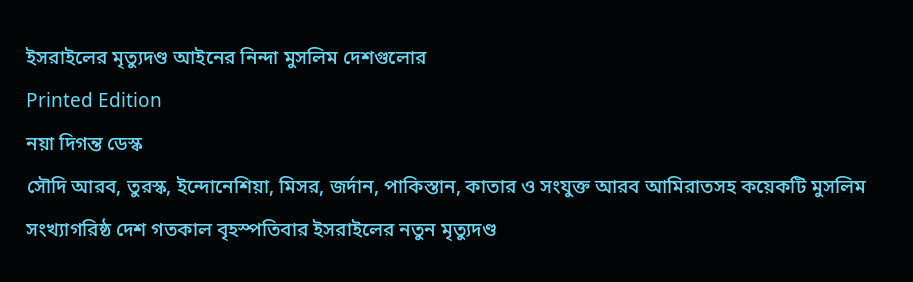ইসরাইলের মৃত্যুদণ্ড আইনের নিন্দা মুসলিম দেশগুলোর
Printed Edition
নয়া দিগন্ত ডেস্ক
সৌদি আরব, তুরস্ক, ইন্দোনেশিয়া, মিসর, জর্দান, পাকিস্তান, কাতার ও সংযুক্ত আরব আমিরাতসহ কয়েকটি মুসলিম সংখ্যাগরিষ্ঠ দেশ গতকাল বৃহস্পতিবার ইসরাইলের নতুন মৃত্যুদণ্ড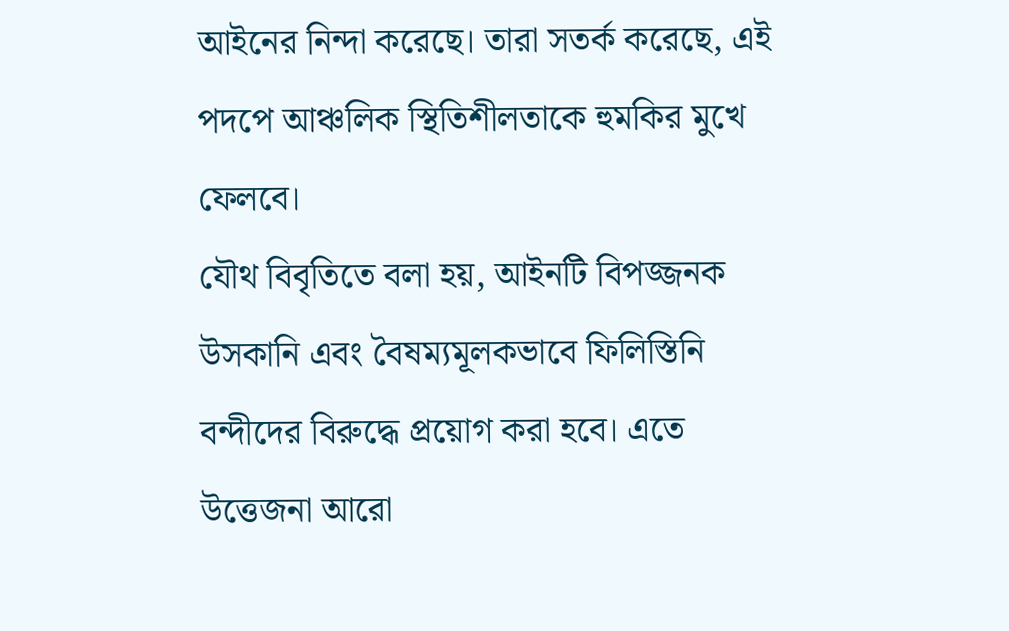আইনের নিন্দা করেছে। তারা সতর্ক করেছে, এই পদপে আঞ্চলিক স্থিতিশীলতাকে হুমকির মুখে ফেলবে।
যৌথ বিবৃতিতে বলা হয়, আইনটি বিপজ্জনক উসকানি এবং বৈষম্যমূলকভাবে ফিলিস্তিনি বন্দীদের বিরুদ্ধে প্রয়োগ করা হবে। এতে উত্তেজনা আরো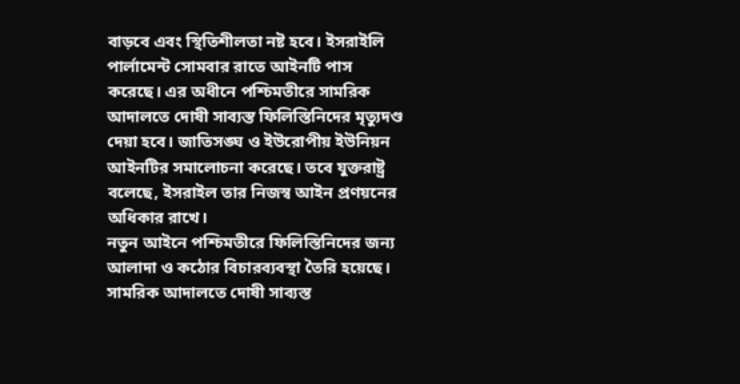বাড়বে এবং স্থিতিশীলতা নষ্ট হবে। ইসরাইলি পার্লামেন্ট সোমবার রাতে আইনটি পাস করেছে। এর অধীনে পশ্চিমতীরে সামরিক আদালতে দোষী সাব্যস্ত ফিলিস্তিনিদের মৃত্যুদণ্ড দেয়া হবে। জাতিসঙ্ঘ ও ইউরোপীয় ইউনিয়ন আইনটির সমালোচনা করেছে। তবে যুক্তরাষ্ট্র বলেছে, ইসরাইল তার নিজস্ব আইন প্রণয়নের অধিকার রাখে।
নতুন আইনে পশ্চিমতীরে ফিলিস্তিনিদের জন্য আলাদা ও কঠোর বিচারব্যবস্থা তৈরি হয়েছে। সামরিক আদালতে দোষী সাব্যস্ত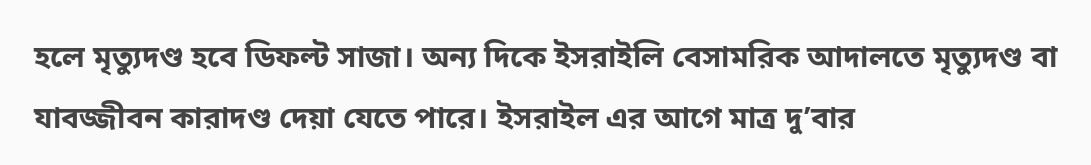হলে মৃত্যুদণ্ড হবে ডিফল্ট সাজা। অন্য দিকে ইসরাইলি বেসামরিক আদালতে মৃত্যুদণ্ড বা যাবজ্জীবন কারাদণ্ড দেয়া যেতে পারে। ইসরাইল এর আগে মাত্র দু’বার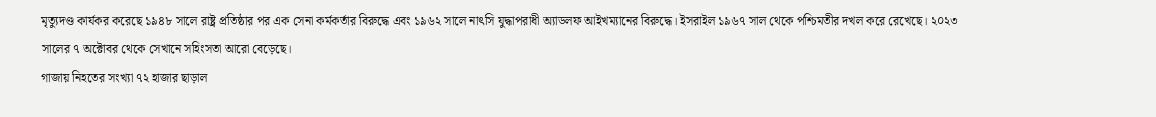মৃত্যুদণ্ড কার্যকর করেছে ১৯৪৮ সালে রাষ্ট্র প্রতিষ্ঠার পর এক সেনা কর্মকর্তার বিরুদ্ধে এবং ১৯৬২ সালে নাৎসি যুদ্ধাপরাধী অ্যাডলফ আইখম্যানের বিরুদ্ধে। ইসরাইল ১৯৬৭ সাল থেকে পশ্চিমতীর দখল করে রেখেছে। ২০২৩ সালের ৭ অক্টোবর থেকে সেখানে সহিংসতা আরো বেড়েছে।
গাজায় নিহতের সংখ্যা ৭২ হাজার ছাড়াল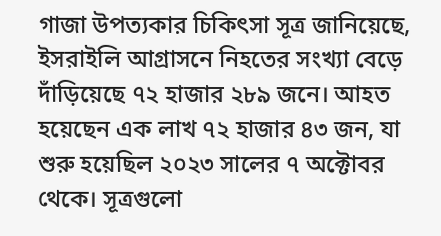গাজা উপত্যকার চিকিৎসা সূত্র জানিয়েছে, ইসরাইলি আগ্রাসনে নিহতের সংখ্যা বেড়ে দাঁড়িয়েছে ৭২ হাজার ২৮৯ জনে। আহত হয়েছেন এক লাখ ৭২ হাজার ৪৩ জন, যা শুরু হয়েছিল ২০২৩ সালের ৭ অক্টোবর থেকে। সূত্রগুলো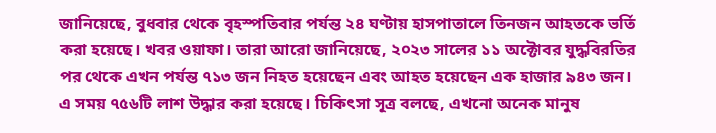জানিয়েছে, বুধবার থেকে বৃহস্পতিবার পর্যন্ত ২৪ ঘণ্টায় হাসপাতালে তিনজন আহতকে ভর্তি করা হয়েছে। খবর ওয়াফা। তারা আরো জানিয়েছে, ২০২৩ সালের ১১ অক্টোবর যুদ্ধবিরতির পর থেকে এখন পর্যন্ত ৭১৩ জন নিহত হয়েছেন এবং আহত হয়েছেন এক হাজার ৯৪৩ জন। এ সময় ৭৫৬টি লাশ উদ্ধার করা হয়েছে। চিকিৎসা সূত্র বলছে, এখনো অনেক মানুষ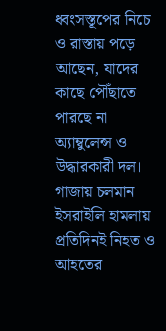ধ্বংসস্তূপের নিচে ও রাস্তায় পড়ে আছেন, যাদের কাছে পৌঁছাতে পারছে না অ্যাম্বুলেন্স ও উদ্ধারকারী দল। গাজায় চলমান ইসরাইলি হামলায় প্রতিদিনই নিহত ও আহতের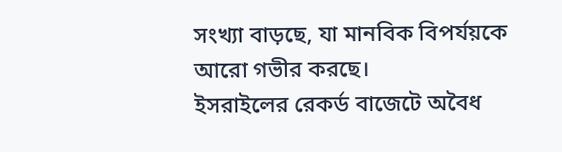সংখ্যা বাড়ছে, যা মানবিক বিপর্যয়কে আরো গভীর করছে।
ইসরাইলের রেকর্ড বাজেটে অবৈধ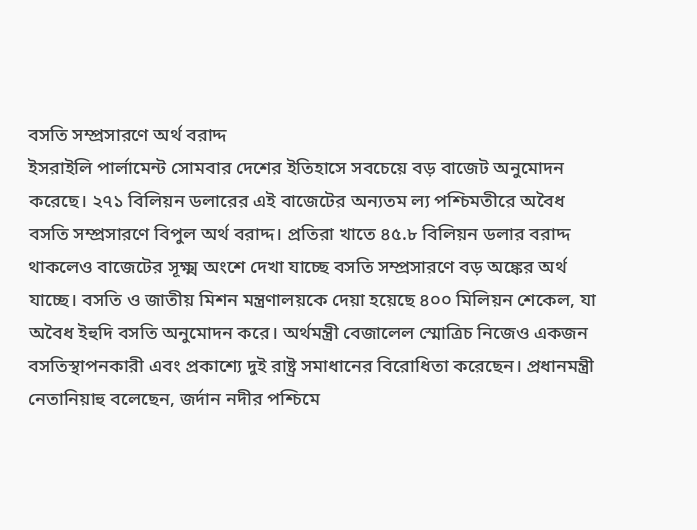বসতি সম্প্রসারণে অর্থ বরাদ্দ
ইসরাইলি পার্লামেন্ট সোমবার দেশের ইতিহাসে সবচেয়ে বড় বাজেট অনুমোদন করেছে। ২৭১ বিলিয়ন ডলারের এই বাজেটের অন্যতম ল্য পশ্চিমতীরে অবৈধ বসতি সম্প্রসারণে বিপুল অর্থ বরাদ্দ। প্রতিরা খাতে ৪৫.৮ বিলিয়ন ডলার বরাদ্দ থাকলেও বাজেটের সূক্ষ্ম অংশে দেখা যাচ্ছে বসতি সম্প্রসারণে বড় অঙ্কের অর্থ যাচ্ছে। বসতি ও জাতীয় মিশন মন্ত্রণালয়কে দেয়া হয়েছে ৪০০ মিলিয়ন শেকেল, যা অবৈধ ইহুদি বসতি অনুমোদন করে। অর্থমন্ত্রী বেজালেল স্মোত্রিচ নিজেও একজন বসতিস্থাপনকারী এবং প্রকাশ্যে দুই রাষ্ট্র সমাধানের বিরোধিতা করেছেন। প্রধানমন্ত্রী নেতানিয়াহু বলেছেন, জর্দান নদীর পশ্চিমে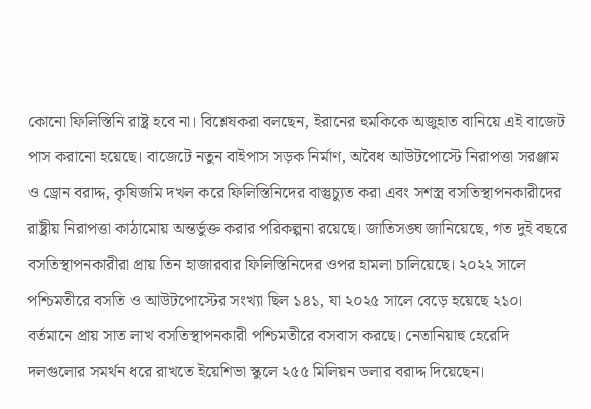কোনো ফিলিস্তিনি রাষ্ট্র হবে না। বিশ্লেষকরা বলছেন, ইরানের হুমকিকে অজুহাত বানিয়ে এই বাজেট পাস করানো হয়েছে। বাজেটে নতুন বাইপাস সড়ক নির্মাণ, অবৈধ আউটপোস্টে নিরাপত্তা সরঞ্জাম ও ড্রোন বরাদ্দ, কৃষিজমি দখল করে ফিলিস্তিনিদের বাস্তুচ্যুত করা এবং সশস্ত্র বসতিস্থাপনকারীদের রাষ্ট্রীয় নিরাপত্তা কাঠামোয় অন্তর্ভুক্ত করার পরিকল্পনা রয়েছে। জাতিসঙ্ঘ জানিয়েছে, গত দুই বছরে বসতিস্থাপনকারীরা প্রায় তিন হাজারবার ফিলিস্তিনিদের ওপর হামলা চালিয়েছে। ২০২২ সালে পশ্চিমতীরে বসতি ও আউটপোস্টের সংখ্যা ছিল ১৪১, যা ২০২৫ সালে বেড়ে হয়েছে ২১০। বর্তমানে প্রায় সাত লাখ বসতিস্থাপনকারী পশ্চিমতীরে বসবাস করছে। নেতানিয়াহু হেরেদি দলগুলোর সমর্থন ধরে রাখতে ইয়েশিভা স্কুলে ২৫৫ মিলিয়ন ডলার বরাদ্দ দিয়েছেন।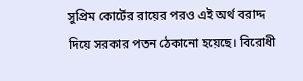সুপ্রিম কোর্টের রায়ের পরও এই অর্থ বরাদ্দ দিয়ে সরকার পতন ঠেকানো হয়েছে। বিরোধী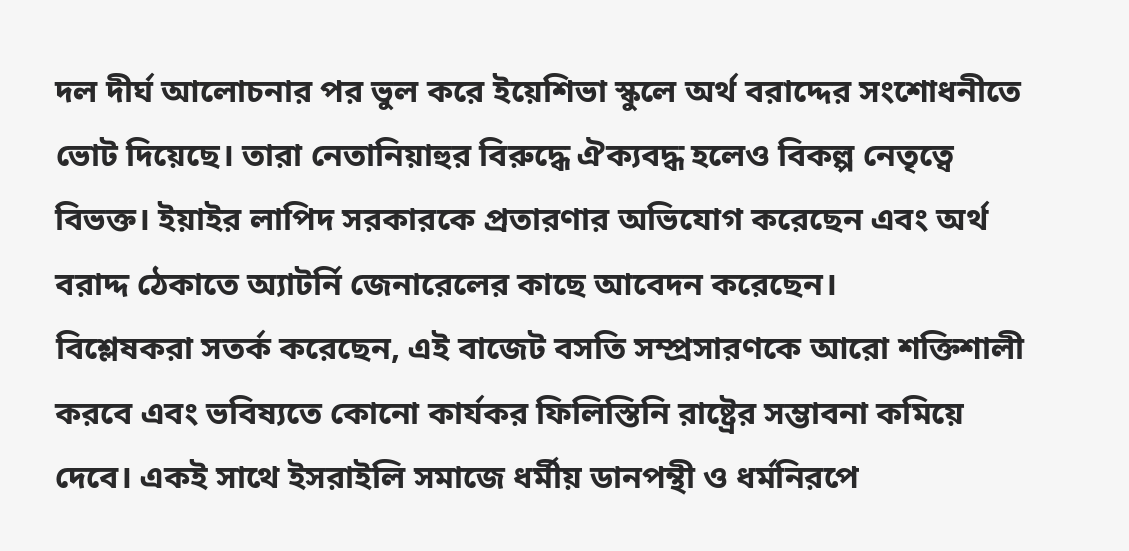দল দীর্ঘ আলোচনার পর ভুল করে ইয়েশিভা স্কুলে অর্থ বরাদ্দের সংশোধনীতে ভোট দিয়েছে। তারা নেতানিয়াহুর বিরুদ্ধে ঐক্যবদ্ধ হলেও বিকল্প নেতৃত্বে বিভক্ত। ইয়াইর লাপিদ সরকারকে প্রতারণার অভিযোগ করেছেন এবং অর্থ বরাদ্দ ঠেকাতে অ্যাটর্নি জেনারেলের কাছে আবেদন করেছেন।
বিশ্লেষকরা সতর্ক করেছেন, এই বাজেট বসতি সম্প্রসারণকে আরো শক্তিশালী করবে এবং ভবিষ্যতে কোনো কার্যকর ফিলিস্তিনি রাষ্ট্রের সম্ভাবনা কমিয়ে দেবে। একই সাথে ইসরাইলি সমাজে ধর্মীয় ডানপন্থী ও ধর্মনিরপে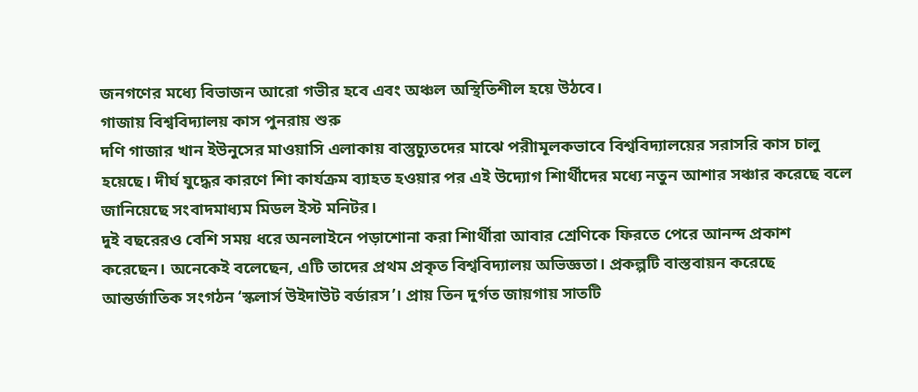জনগণের মধ্যে বিভাজন আরো গভীর হবে এবং অঞ্চল অস্থিতিশীল হয়ে উঠবে।
গাজায় বিশ্ববিদ্যালয় কাস পুনরায় শুরু
দণি গাজার খান ইউনুসের মাওয়াসি এলাকায় বাস্তুচ্যুতদের মাঝে পরীামূলকভাবে বিশ্ববিদ্যালয়ের সরাসরি কাস চালু হয়েছে। দীর্ঘ যুদ্ধের কারণে শিা কার্যক্রম ব্যাহত হওয়ার পর এই উদ্যোগ শিার্থীদের মধ্যে নতুন আশার সঞ্চার করেছে বলে জানিয়েছে সংবাদমাধ্যম মিডল ইস্ট মনিটর।
দুই বছরেরও বেশি সময় ধরে অনলাইনে পড়াশোনা করা শিার্থীরা আবার শ্রেণিকে ফিরতে পেরে আনন্দ প্রকাশ করেছেন। অনেকেই বলেছেন, এটি তাদের প্রথম প্রকৃত বিশ্ববিদ্যালয় অভিজ্ঞতা। প্রকল্পটি বাস্তবায়ন করেছে আন্তর্জাতিক সংগঠন ‘স্কলার্স উইদাউট বর্ডারস’। প্রায় তিন দুর্গত জায়গায় সাতটি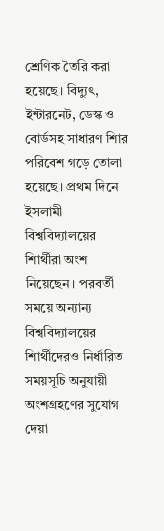শ্রেণিক তৈরি করা হয়েছে। বিদ্যুৎ, ইন্টারনেট, ডেস্ক ও বোর্ডসহ সাধারণ শিার পরিবেশ গড়ে তোলা হয়েছে। প্রথম দিনে ইসলামী বিশ্ববিদ্যালয়ের শিার্থীরা অংশ নিয়েছেন। পরবর্তী সময়ে অন্যান্য বিশ্ববিদ্যালয়ের শিার্থীদেরও নির্ধারিত সময়সূচি অনুযায়ী অংশগ্রহণের সুযোগ দেয়া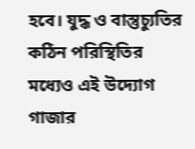হবে। যুদ্ধ ও বাস্তুচ্যুতির কঠিন পরিস্থিতির মধ্যেও এই উদ্যোগ গাজার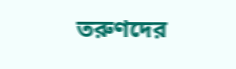তরুণদের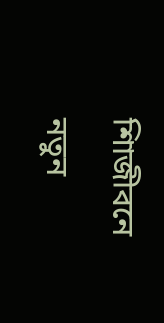শিাজীবনে নতুন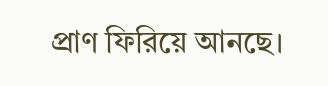প্রাণ ফিরিয়ে আনছে।